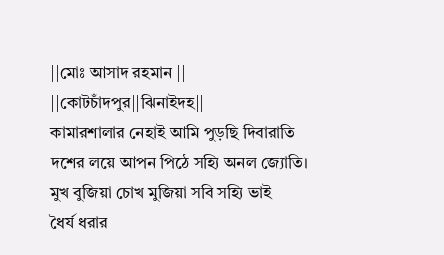||মোঃ আসাদ রহমান ||
||কোটচাঁদপুর||ঝিনাইদহ||
কামারশালার নেহাই আমি পুড়ছি দিবারাতি
দশের লয়ে আপন পিঠে সহ্যি অনল জ্যোতি।
মুখ বুজিয়া চোখ মুজিয়া সবি সহ্যি ভাই
ধৈর্য ধরার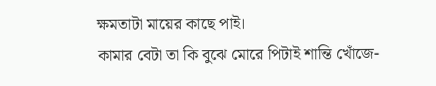ক্ষমতাটা মায়ের কাছে পাই।
কামার বেটা তা কি বুঝে মোরে পিটাই শান্তি খোঁজে-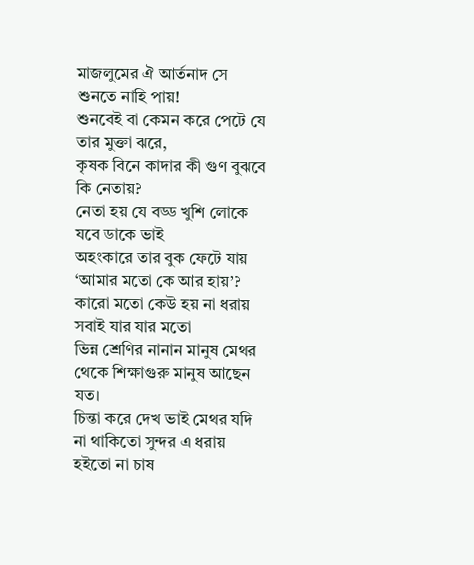মাজলুমের ঐ আর্তনাদ সে শুনতে নাহি পায়!
শুনবেই বা কেমন করে পেটে যে তার মুক্তা ঝরে,
কৃষক বিনে কাদার কী গুণ বুঝবে কি নেতায়?
নেতা হয় যে বড্ড খুশি লোকে যবে ডাকে ভাই
অহংকারে তার বুক ফেটে যায় ‘আমার মতো কে আর হায়’?
কারো মতো কেউ হয় না ধরায় সবাই যার যার মতো
ভিন্ন শ্রেণির নানান মানুষ মেথর থেকে শিক্ষাগুরু মানুষ আছেন যত।
চিন্তা করে দেখ ভাই মেথর যদি না থাকিতো সুন্দর এ ধরায়
হইতো না চাষ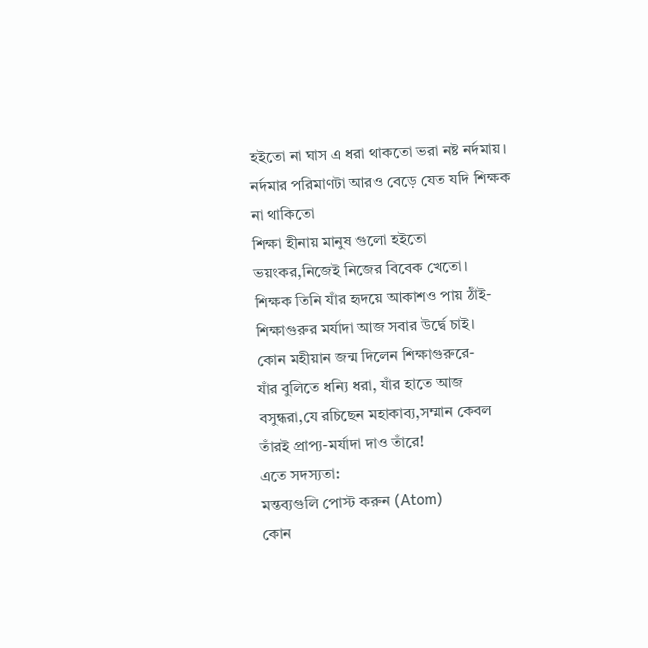হইতো না ঘাস এ ধরা থাকতো ভরা নষ্ট নর্দমায়।
নর্দমার পরিমাণটা আরও বেড়ে যেত যদি শিক্ষক না থাকিতো
শিক্ষা হীনায় মানুষ গুলো হইতো ভয়ংকর,নিজেই নিজের বিবেক খেতো।
শিক্ষক তিনি যাঁর হৃদয়ে আকাশও পায় ঠাঁই-
শিক্ষাগুরুর মর্যাদা আজ সবার উর্দ্বে চাই।
কোন মহীয়ান জন্ম দিলেন শিক্ষাগুরুরে-
যাঁর বুলিতে ধন্যি ধরা, যাঁর হাতে আজ বসুন্ধরা,যে রচিছেন মহাকাব্য,সম্মান কেবল তাঁরই প্রাপ্য-মর্যাদা দাও তাঁরে!
এতে সদস্যতা:
মন্তব্যগুলি পোস্ট করুন (Atom)
কোন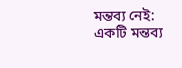মন্তব্য নেই:
একটি মন্তব্য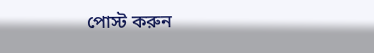পোস্ট করুন